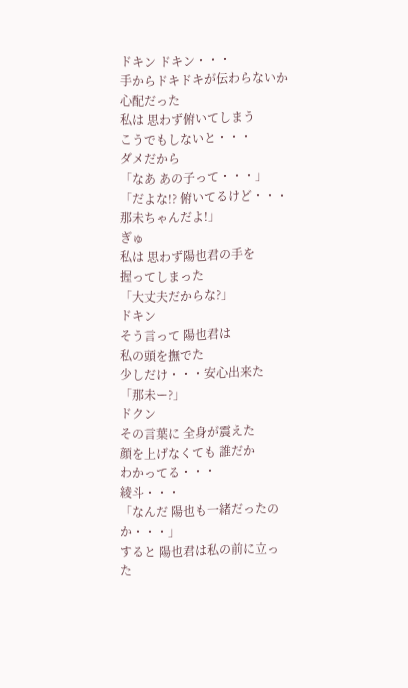ドキン ドキン・・・
手からドキドキが伝わらないか
心配だった
私は 思わず俯いてしまう
こうでもしないと・・・
ダメだから
「なあ あの子って・・・」
「だよな!? 俯いてるけど・・・
那未ちゃんだよ!」
ぎゅ
私は 思わず陽也君の手を
握ってしまった
「大丈夫だからな?」
ドキン
そう言って 陽也君は
私の頭を撫でた
少しだけ・・・安心出来た
「那未ー?」
ドクン
その言葉に 全身が震えた
顔を上げなくても 誰だか
わかってる・・・
綾斗・・・
「なんだ 陽也も一緒だったのか・・・」
すると 陽也君は私の前に立った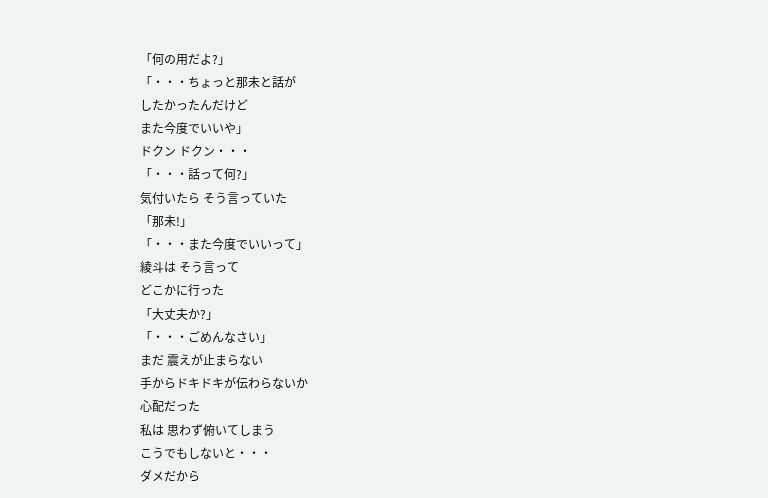「何の用だよ?」
「・・・ちょっと那未と話が
したかったんだけど
また今度でいいや」
ドクン ドクン・・・
「・・・話って何?」
気付いたら そう言っていた
「那未!」
「・・・また今度でいいって」
綾斗は そう言って
どこかに行った
「大丈夫か?」
「・・・ごめんなさい」
まだ 震えが止まらない
手からドキドキが伝わらないか
心配だった
私は 思わず俯いてしまう
こうでもしないと・・・
ダメだから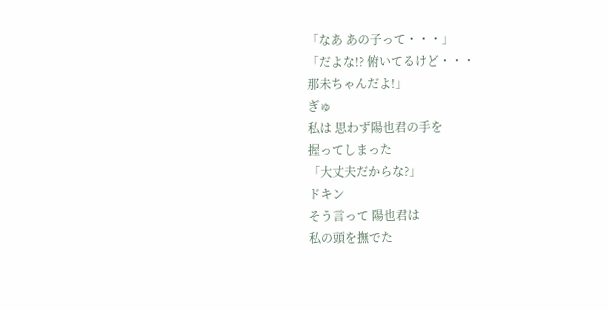「なあ あの子って・・・」
「だよな!? 俯いてるけど・・・
那未ちゃんだよ!」
ぎゅ
私は 思わず陽也君の手を
握ってしまった
「大丈夫だからな?」
ドキン
そう言って 陽也君は
私の頭を撫でた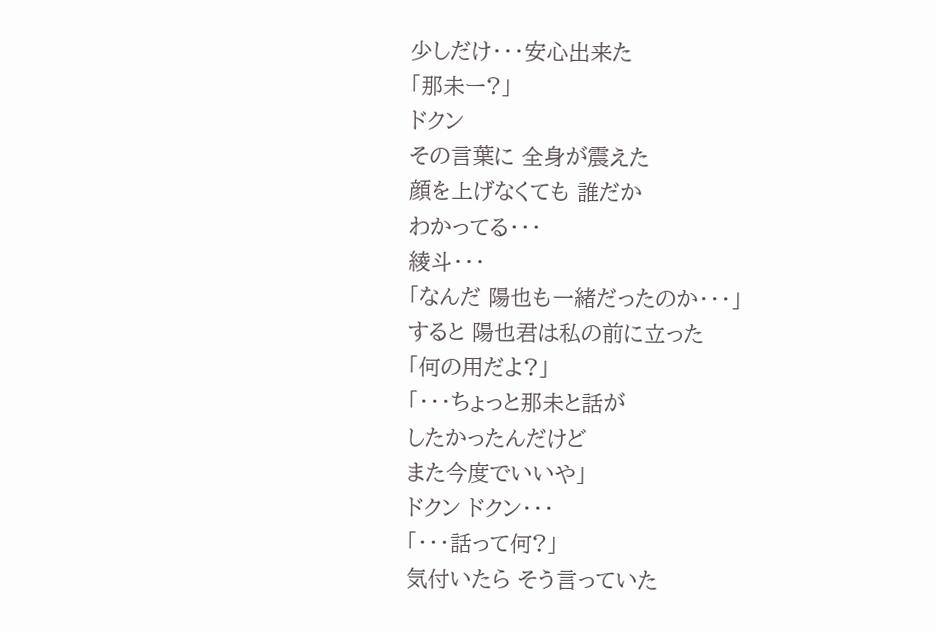少しだけ・・・安心出来た
「那未ー?」
ドクン
その言葉に 全身が震えた
顔を上げなくても 誰だか
わかってる・・・
綾斗・・・
「なんだ 陽也も一緒だったのか・・・」
すると 陽也君は私の前に立った
「何の用だよ?」
「・・・ちょっと那未と話が
したかったんだけど
また今度でいいや」
ドクン ドクン・・・
「・・・話って何?」
気付いたら そう言っていた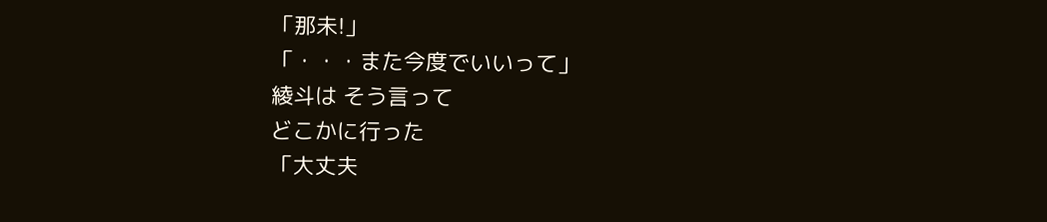「那未!」
「・・・また今度でいいって」
綾斗は そう言って
どこかに行った
「大丈夫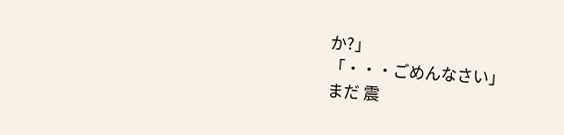か?」
「・・・ごめんなさい」
まだ 震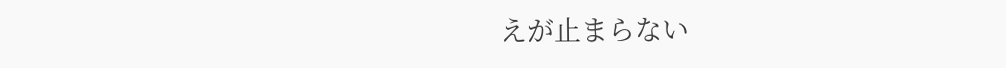えが止まらない